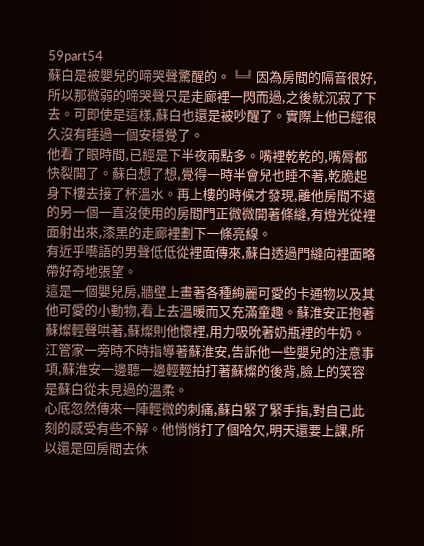59part54
蘇白是被嬰兒的啼哭聲驚醒的。╚╝因為房間的隔音很好,所以那微弱的啼哭聲只是走廊裡一閃而過,之後就沉寂了下去。可即使是這樣,蘇白也還是被吵醒了。實際上他已經很久沒有睡過一個安穩覺了。
他看了眼時間,已經是下半夜兩點多。嘴裡乾乾的,嘴脣都快裂開了。蘇白想了想,覺得一時半會兒也睡不著,乾脆起身下樓去接了杯溫水。再上樓的時候才發現,離他房間不遠的另一個一直沒使用的房間門正微微開著條縫,有燈光從裡面射出來,漆黑的走廊裡劃下一條亮線。
有近乎囈語的男聲低低從裡面傳來,蘇白透過門縫向裡面略帶好奇地張望。
這是一個嬰兒房,牆壁上畫著各種絢麗可愛的卡通物以及其他可愛的小動物,看上去溫暖而又充滿童趣。蘇淮安正抱著蘇燦輕聲哄著,蘇燦則他懷裡,用力吸吮著奶瓶裡的牛奶。江管家一旁時不時指導著蘇淮安,告訴他一些嬰兒的注意事項,蘇淮安一邊聽一邊輕輕拍打著蘇燦的後背,臉上的笑容是蘇白從未見過的溫柔。
心底忽然傳來一陣輕微的刺痛,蘇白緊了緊手指,對自己此刻的感受有些不解。他悄悄打了個哈欠,明天還要上課,所以還是回房間去休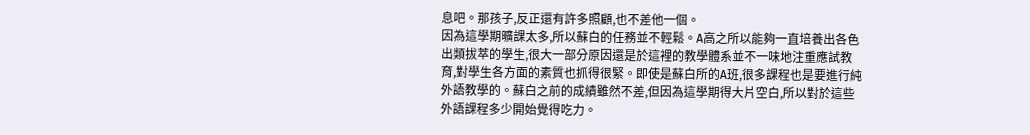息吧。那孩子,反正還有許多照顧,也不差他一個。
因為這學期曠課太多,所以蘇白的任務並不輕鬆。A高之所以能夠一直培養出各色出類拔萃的學生,很大一部分原因還是於這裡的教學體系並不一味地注重應試教育,對學生各方面的素質也抓得很緊。即使是蘇白所的A班,很多課程也是要進行純外語教學的。蘇白之前的成績雖然不差,但因為這學期得大片空白,所以對於這些外語課程多少開始覺得吃力。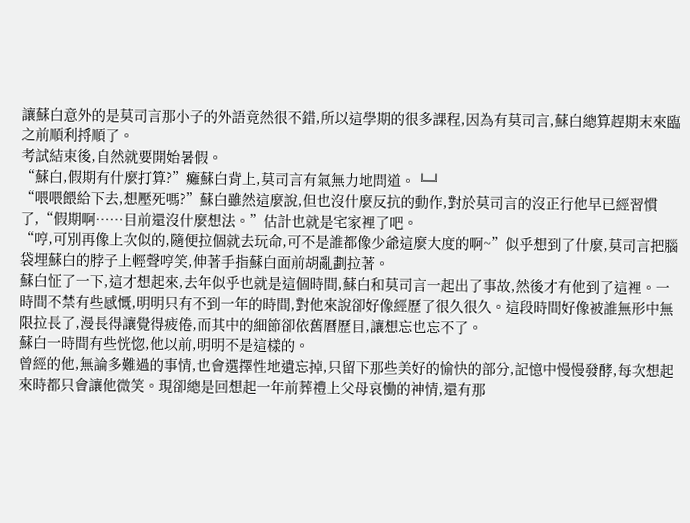讓蘇白意外的是莫司言那小子的外語竟然很不錯,所以這學期的很多課程,因為有莫司言,蘇白總算趕期末來臨之前順利捋順了。
考試結束後,自然就要開始暑假。
“蘇白,假期有什麼打算?”癱蘇白背上,莫司言有氣無力地問道。╚╝
“喂喂餵給下去,想壓死嗎?”蘇白雖然這麼說,但也沒什麼反抗的動作,對於莫司言的沒正行他早已經習慣了,“假期啊……目前還沒什麼想法。”估計也就是宅家裡了吧。
“哼,可別再像上次似的,隨便拉個就去玩命,可不是誰都像少爺這麼大度的啊~”似乎想到了什麼,莫司言把腦袋埋蘇白的脖子上輕聲哼笑,伸著手指蘇白面前胡亂劃拉著。
蘇白怔了一下,這才想起來,去年似乎也就是這個時間,蘇白和莫司言一起出了事故,然後才有他到了這裡。一時間不禁有些感慨,明明只有不到一年的時間,對他來說卻好像經歷了很久很久。這段時間好像被誰無形中無限拉長了,漫長得讓覺得疲倦,而其中的細節卻依舊曆歷目,讓想忘也忘不了。
蘇白一時間有些恍惚,他以前,明明不是這樣的。
曾經的他,無論多難過的事情,也會選擇性地遺忘掉,只留下那些美好的愉快的部分,記憶中慢慢發酵,每次想起來時都只會讓他微笑。現卻總是回想起一年前葬禮上父母哀慟的神情,還有那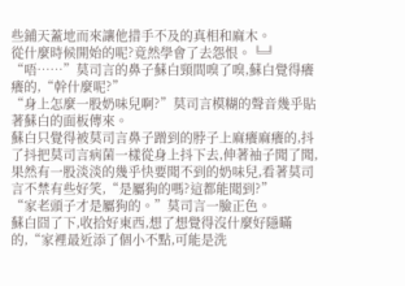些鋪天蓋地而來讓他措手不及的真相和麻木。
從什麼時候開始的呢?竟然學會了去怨恨。╚╝
“唔……”莫司言的鼻子蘇白頸間嗅了嗅,蘇白覺得癢癢的,“幹什麼呢?”
“身上怎麼一股奶味兒啊?”莫司言模糊的聲音幾乎貼著蘇白的面板傳來。
蘇白只覺得被莫司言鼻子蹭到的脖子上麻癢麻癢的,抖了抖把莫司言病菌一樣從身上抖下去,伸著袖子聞了聞,果然有一股淡淡的幾乎快要聞不到的奶味兒,看著莫司言不禁有些好笑,“是屬狗的嗎?這都能聞到?”
“家老頭子才是屬狗的。”莫司言一臉正色。
蘇白囧了下,收拾好東西,想了想覺得沒什麼好隱瞞的,“家裡最近添了個小不點,可能是洗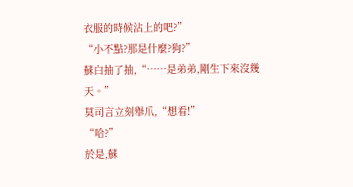衣服的時候沾上的吧?”
“小不點?那是什麼?狗?”
蘇白抽了抽,“……是弟弟,剛生下來沒幾天。”
莫司言立刻舉爪,“想看!”
“哈?”
於是,蘇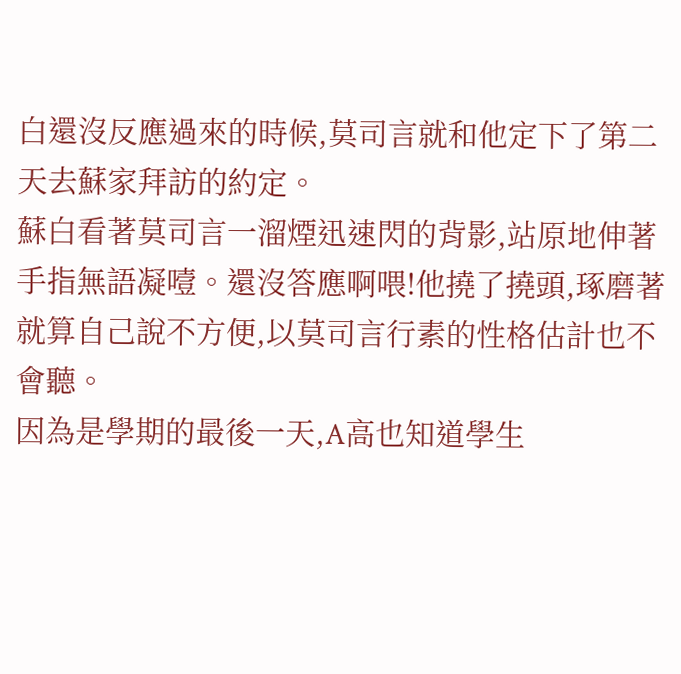白還沒反應過來的時候,莫司言就和他定下了第二天去蘇家拜訪的約定。
蘇白看著莫司言一溜煙迅速閃的背影,站原地伸著手指無語凝噎。還沒答應啊喂!他撓了撓頭,琢磨著就算自己說不方便,以莫司言行素的性格估計也不會聽。
因為是學期的最後一天,A高也知道學生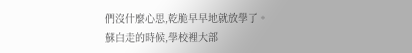們沒什麼心思,乾脆早早地就放學了。
蘇白走的時候,學校裡大部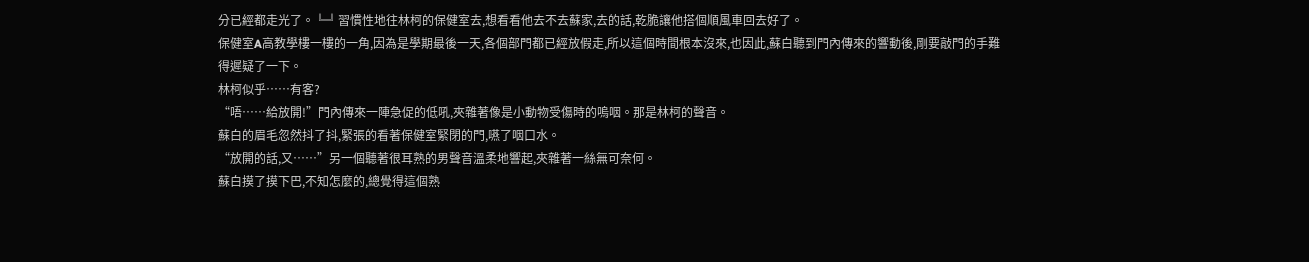分已經都走光了。╚╝習慣性地往林柯的保健室去,想看看他去不去蘇家,去的話,乾脆讓他搭個順風車回去好了。
保健室A高教學樓一樓的一角,因為是學期最後一天,各個部門都已經放假走,所以這個時間根本沒來,也因此,蘇白聽到門內傳來的響動後,剛要敲門的手難得遲疑了一下。
林柯似乎……有客?
“唔……給放開!”門內傳來一陣急促的低吼,夾雜著像是小動物受傷時的嗚咽。那是林柯的聲音。
蘇白的眉毛忽然抖了抖,緊張的看著保健室緊閉的門,嚥了咽口水。
“放開的話,又……”另一個聽著很耳熟的男聲音溫柔地響起,夾雜著一絲無可奈何。
蘇白摸了摸下巴,不知怎麼的,總覺得這個熟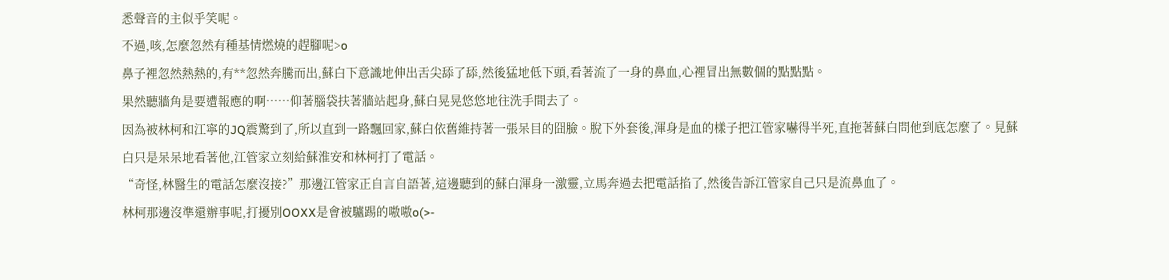悉聲音的主似乎笑呢。
不過,咳,怎麼忽然有種基情燃燒的趕腳呢>o
鼻子裡忽然熱熱的,有**忽然奔騰而出,蘇白下意識地伸出舌尖舔了舔,然後猛地低下頭,看著流了一身的鼻血,心裡冒出無數個的點點點。
果然聽牆角是要遭報應的啊……仰著腦袋扶著牆站起身,蘇白晃晃悠悠地往洗手間去了。
因為被林柯和江寧的JQ震驚到了,所以直到一路飄回家,蘇白依舊維持著一張呆目的囧臉。脫下外套後,渾身是血的樣子把江管家嚇得半死,直拖著蘇白問他到底怎麼了。見蘇白只是呆呆地看著他,江管家立刻給蘇淮安和林柯打了電話。
“奇怪,林醫生的電話怎麼沒接?”那邊江管家正自言自語著,這邊聽到的蘇白渾身一激靈,立馬奔過去把電話掐了,然後告訴江管家自己只是流鼻血了。
林柯那邊沒準還辦事呢,打擾別OOXX是會被驢踢的嗷嗷o(>-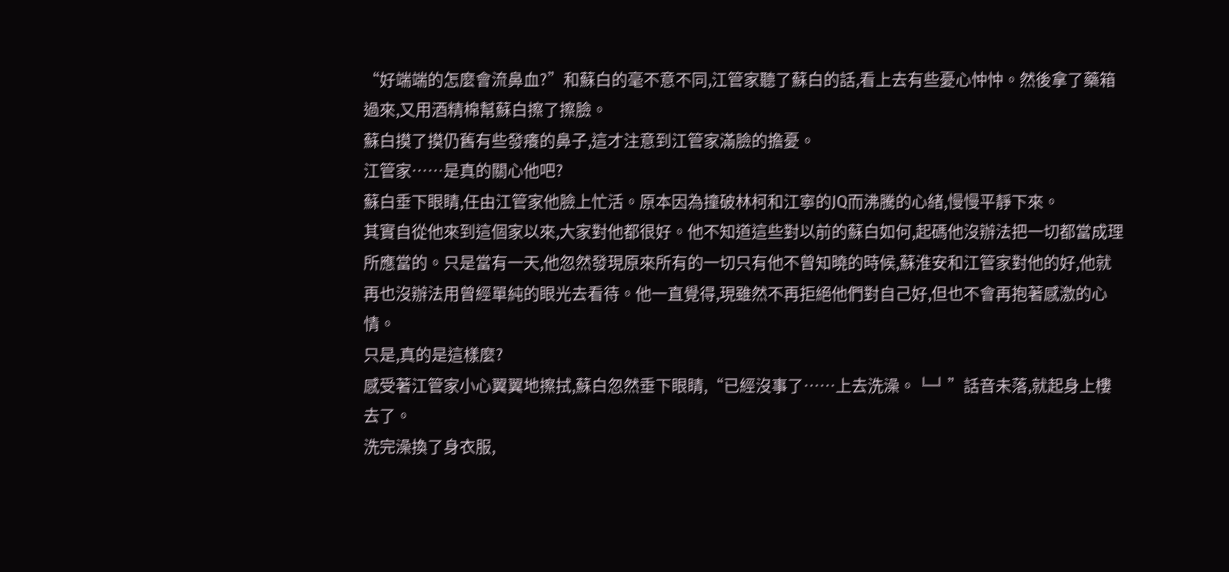“好端端的怎麼會流鼻血?”和蘇白的毫不意不同,江管家聽了蘇白的話,看上去有些憂心忡忡。然後拿了藥箱過來,又用酒精棉幫蘇白擦了擦臉。
蘇白摸了摸仍舊有些發癢的鼻子,這才注意到江管家滿臉的擔憂。
江管家……是真的關心他吧?
蘇白垂下眼睛,任由江管家他臉上忙活。原本因為撞破林柯和江寧的JQ而沸騰的心緒,慢慢平靜下來。
其實自從他來到這個家以來,大家對他都很好。他不知道這些對以前的蘇白如何,起碼他沒辦法把一切都當成理所應當的。只是當有一天,他忽然發現原來所有的一切只有他不曾知曉的時候,蘇淮安和江管家對他的好,他就再也沒辦法用曾經單純的眼光去看待。他一直覺得,現雖然不再拒絕他們對自己好,但也不會再抱著感激的心情。
只是,真的是這樣麼?
感受著江管家小心翼翼地擦拭,蘇白忽然垂下眼睛,“已經沒事了……上去洗澡。╚╝”話音未落,就起身上樓去了。
洗完澡換了身衣服,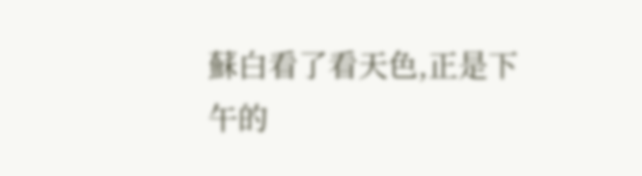蘇白看了看天色,正是下午的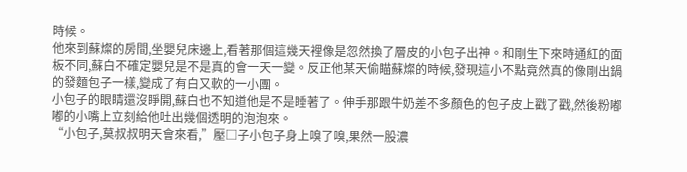時候。
他來到蘇燦的房間,坐嬰兒床邊上,看著那個這幾天裡像是忽然換了層皮的小包子出神。和剛生下來時通紅的面板不同,蘇白不確定嬰兒是不是真的會一天一變。反正他某天偷瞄蘇燦的時候,發現這小不點竟然真的像剛出鍋的發麵包子一樣,變成了有白又軟的一小團。
小包子的眼睛還沒睜開,蘇白也不知道他是不是睡著了。伸手那跟牛奶差不多顏色的包子皮上戳了戳,然後粉嘟嘟的小嘴上立刻給他吐出幾個透明的泡泡來。
“小包子,莫叔叔明天會來看,”壓□子小包子身上嗅了嗅,果然一股濃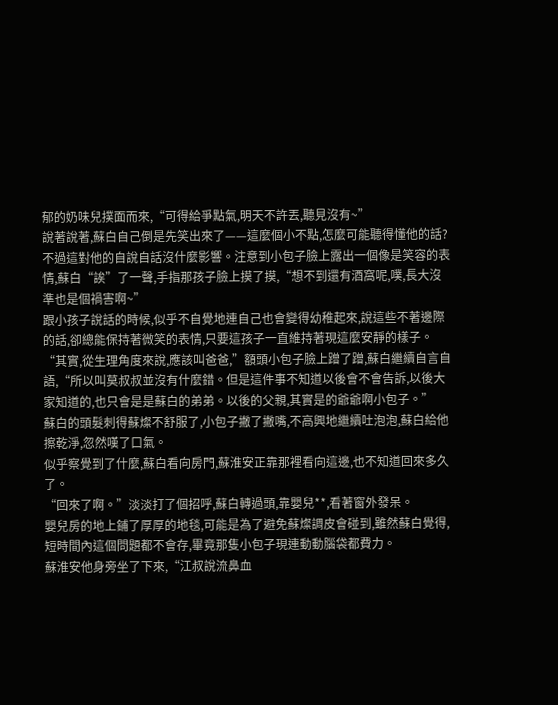郁的奶味兒撲面而來,“可得給爭點氣,明天不許丟,聽見沒有~”
說著說著,蘇白自己倒是先笑出來了——這麼個小不點,怎麼可能聽得懂他的話?不過這對他的自說自話沒什麼影響。注意到小包子臉上露出一個像是笑容的表情,蘇白“誒”了一聲,手指那孩子臉上摸了摸,“想不到還有酒窩呢,噗,長大沒準也是個禍害啊~”
跟小孩子說話的時候,似乎不自覺地連自己也會變得幼稚起來,說這些不著邊際的話,卻總能保持著微笑的表情,只要這孩子一直維持著現這麼安靜的樣子。
“其實,從生理角度來說,應該叫爸爸,”額頭小包子臉上蹭了蹭,蘇白繼續自言自語,“所以叫莫叔叔並沒有什麼錯。但是這件事不知道以後會不會告訴,以後大家知道的,也只會是是蘇白的弟弟。以後的父親,其實是的爺爺啊小包子。”
蘇白的頭髮刺得蘇燦不舒服了,小包子撇了撇嘴,不高興地繼續吐泡泡,蘇白給他擦乾淨,忽然嘆了口氣。
似乎察覺到了什麼,蘇白看向房門,蘇淮安正靠那裡看向這邊,也不知道回來多久了。
“回來了啊。”淡淡打了個招呼,蘇白轉過頭,靠嬰兒**,看著窗外發呆。
嬰兒房的地上鋪了厚厚的地毯,可能是為了避免蘇燦調皮會碰到,雖然蘇白覺得,短時間內這個問題都不會存,畢竟那隻小包子現連動動腦袋都費力。
蘇淮安他身旁坐了下來,“江叔說流鼻血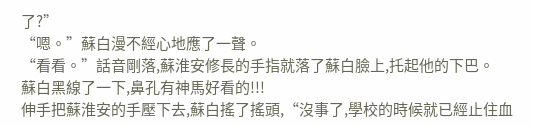了?”
“嗯。”蘇白漫不經心地應了一聲。
“看看。”話音剛落,蘇淮安修長的手指就落了蘇白臉上,托起他的下巴。
蘇白黑線了一下,鼻孔有神馬好看的!!!
伸手把蘇淮安的手壓下去,蘇白搖了搖頭,“沒事了,學校的時候就已經止住血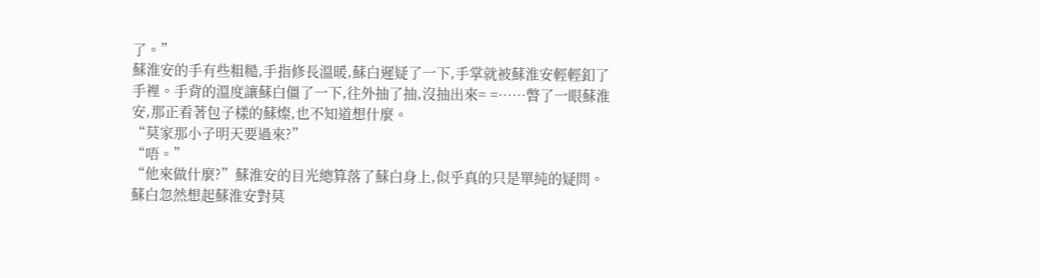了。”
蘇淮安的手有些粗糙,手指修長溫暖,蘇白遲疑了一下,手掌就被蘇淮安輕輕釦了手裡。手背的溫度讓蘇白僵了一下,往外抽了抽,沒抽出來= =……瞥了一眼蘇淮安,那正看著包子樣的蘇燦,也不知道想什麼。
“莫家那小子明天要過來?”
“唔。”
“他來做什麼?”蘇淮安的目光總算落了蘇白身上,似乎真的只是單純的疑問。
蘇白忽然想起蘇淮安對莫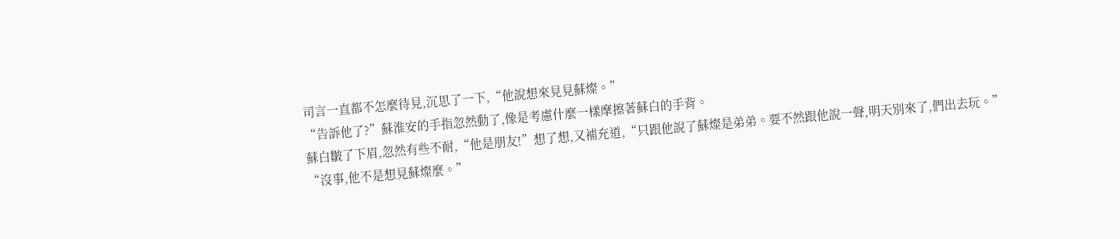司言一直都不怎麼待見,沉思了一下,“他說想來見見蘇燦。”
“告訴他了?”蘇淮安的手指忽然動了,像是考慮什麼一樣摩擦著蘇白的手背。
蘇白皺了下眉,忽然有些不耐,“他是朋友!”想了想,又補充道,“只跟他說了蘇燦是弟弟。要不然跟他說一聲,明天別來了,們出去玩。”
“沒事,他不是想見蘇燦麼。”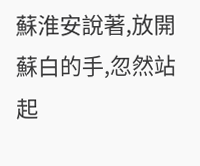蘇淮安說著,放開蘇白的手,忽然站起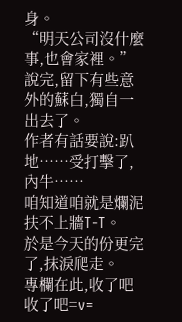身。
“明天公司沒什麼事,也會家裡。”說完,留下有些意外的蘇白,獨自一出去了。
作者有話要說:趴地……受打擊了,內牛……
咱知道咱就是爛泥扶不上牆T-T。
於是今天的份更完了,抹淚爬走。
專欄在此,收了吧收了吧=v=